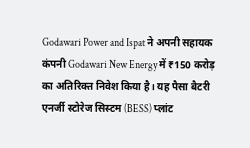Godawari Power and Ispat ने अपनी सहायक कंपनी Godawari New Energy में ₹150 करोड़ का अतिरिक्त निवेश किया है। यह पैसा बैटरी एनर्जी स्टोरेज सिस्टम (BESS) प्लांट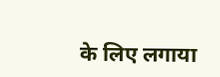के लिए लगाया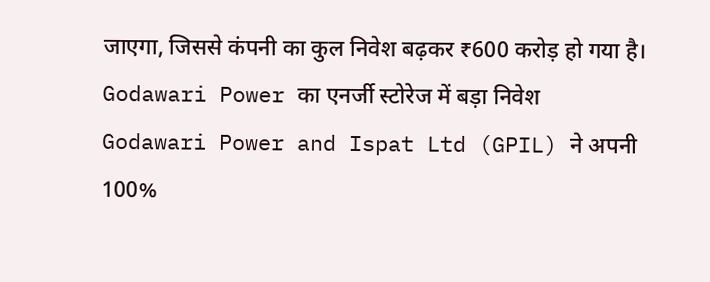जाएगा, जिससे कंपनी का कुल निवेश बढ़कर ₹600 करोड़ हो गया है।
Godawari Power का एनर्जी स्टोरेज में बड़ा निवेश
Godawari Power and Ispat Ltd (GPIL) ने अपनी 100%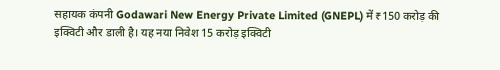सहायक कंपनी Godawari New Energy Private Limited (GNEPL) में ₹150 करोड़ की इक्विटी और डाली है। यह नया निवेश 15 करोड़ इक्विटी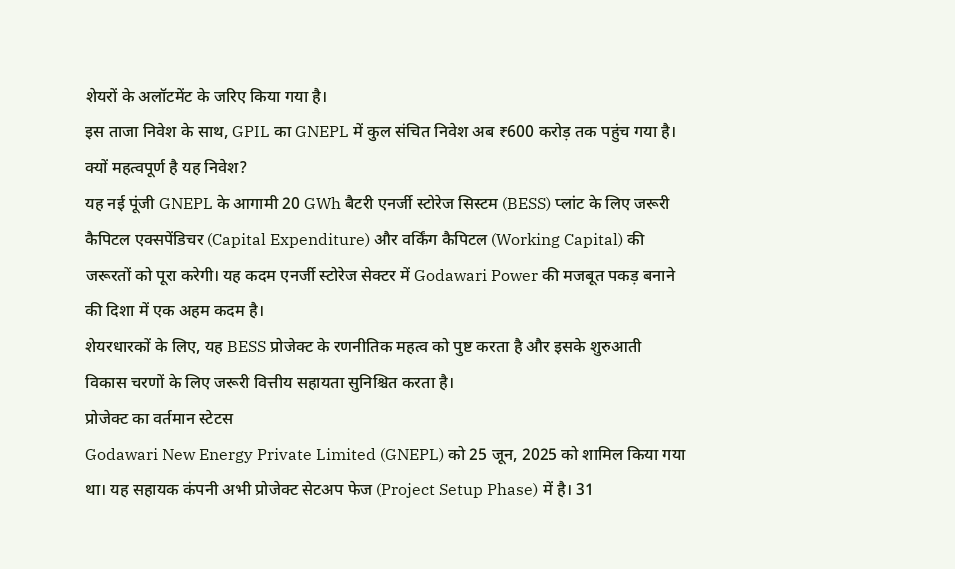शेयरों के अलॉटमेंट के जरिए किया गया है।
इस ताजा निवेश के साथ, GPIL का GNEPL में कुल संचित निवेश अब ₹600 करोड़ तक पहुंच गया है।
क्यों महत्वपूर्ण है यह निवेश?
यह नई पूंजी GNEPL के आगामी 20 GWh बैटरी एनर्जी स्टोरेज सिस्टम (BESS) प्लांट के लिए जरूरी कैपिटल एक्सपेंडिचर (Capital Expenditure) और वर्किंग कैपिटल (Working Capital) की जरूरतों को पूरा करेगी। यह कदम एनर्जी स्टोरेज सेक्टर में Godawari Power की मजबूत पकड़ बनाने की दिशा में एक अहम कदम है।
शेयरधारकों के लिए, यह BESS प्रोजेक्ट के रणनीतिक महत्व को पुष्ट करता है और इसके शुरुआती विकास चरणों के लिए जरूरी वित्तीय सहायता सुनिश्चित करता है।
प्रोजेक्ट का वर्तमान स्टेटस
Godawari New Energy Private Limited (GNEPL) को 25 जून, 2025 को शामिल किया गया था। यह सहायक कंपनी अभी प्रोजेक्ट सेटअप फेज (Project Setup Phase) में है। 31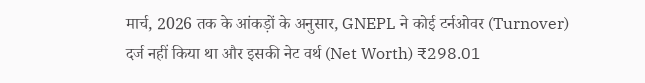मार्च, 2026 तक के आंकड़ों के अनुसार, GNEPL ने कोई टर्नओवर (Turnover) दर्ज नहीं किया था और इसकी नेट वर्थ (Net Worth) ₹298.01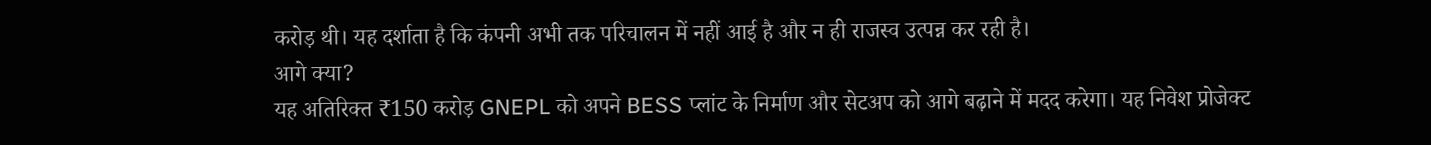करोड़ थी। यह दर्शाता है कि कंपनी अभी तक परिचालन में नहीं आई है और न ही राजस्व उत्पन्न कर रही है।
आगे क्या?
यह अतिरिक्त ₹150 करोड़ GNEPL को अपने BESS प्लांट के निर्माण और सेटअप को आगे बढ़ाने में मदद करेगा। यह निवेश प्रोजेक्ट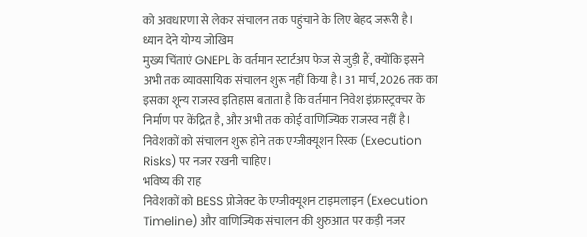को अवधारणा से लेकर संचालन तक पहुंचाने के लिए बेहद जरूरी है।
ध्यान देने योग्य जोखिम
मुख्य चिंताएं GNEPL के वर्तमान स्टार्टअप फेज से जुड़ी हैं, क्योंकि इसने अभी तक व्यावसायिक संचालन शुरू नहीं किया है। 31 मार्च, 2026 तक का इसका शून्य राजस्व इतिहास बताता है कि वर्तमान निवेश इंफ्रास्ट्रक्चर के निर्माण पर केंद्रित है, और अभी तक कोई वाणिज्यिक राजस्व नहीं है। निवेशकों को संचालन शुरू होने तक एग्जीक्यूशन रिस्क (Execution Risks) पर नजर रखनी चाहिए।
भविष्य की राह
निवेशकों को BESS प्रोजेक्ट के एग्जीक्यूशन टाइमलाइन (Execution Timeline) और वाणिज्यिक संचालन की शुरुआत पर कड़ी नजर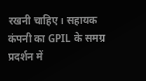रखनी चाहिए। सहायक कंपनी का GPIL के समग्र प्रदर्शन में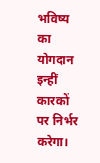भविष्य का योगदान इन्हीं कारकों पर निर्भर करेगा।